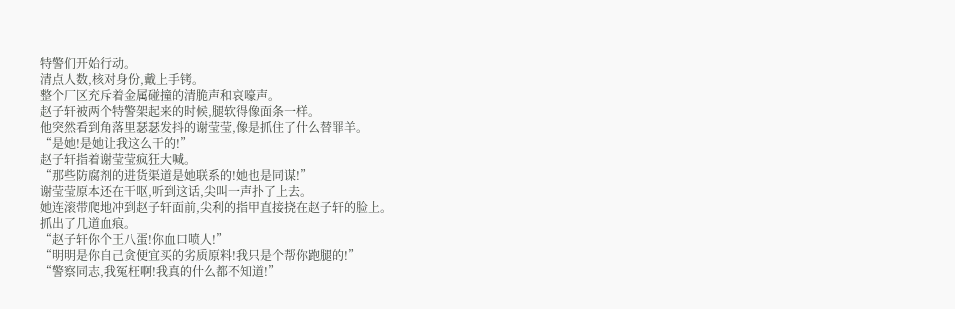特警们开始行动。
清点人数,核对身份,戴上手铐。
整个厂区充斥着金属碰撞的清脆声和哀嚎声。
赵子轩被两个特警架起来的时候,腿软得像面条一样。
他突然看到角落里瑟瑟发抖的谢莹莹,像是抓住了什么替罪羊。
“是她!是她让我这么干的!”
赵子轩指着谢莹莹疯狂大喊。
“那些防腐剂的进货渠道是她联系的!她也是同谋!”
谢莹莹原本还在干呕,听到这话,尖叫一声扑了上去。
她连滚带爬地冲到赵子轩面前,尖利的指甲直接挠在赵子轩的脸上。
抓出了几道血痕。
“赵子轩你个王八蛋!你血口喷人!”
“明明是你自己贪便宜买的劣质原料!我只是个帮你跑腿的!”
“警察同志,我冤枉啊!我真的什么都不知道!”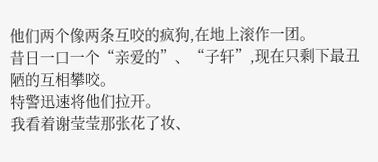他们两个像两条互咬的疯狗,在地上滚作一团。
昔日一口一个“亲爱的”、“子轩”,现在只剩下最丑陋的互相攀咬。
特警迅速将他们拉开。
我看着谢莹莹那张花了妆、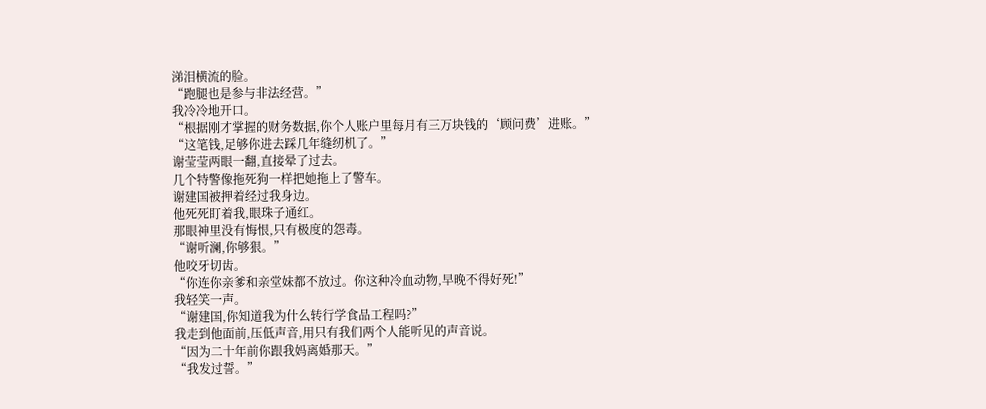涕泪横流的脸。
“跑腿也是参与非法经营。”
我冷冷地开口。
“根据刚才掌握的财务数据,你个人账户里每月有三万块钱的‘顾问费’进账。”
“这笔钱,足够你进去踩几年缝纫机了。”
谢莹莹两眼一翻,直接晕了过去。
几个特警像拖死狗一样把她拖上了警车。
谢建国被押着经过我身边。
他死死盯着我,眼珠子通红。
那眼神里没有悔恨,只有极度的怨毒。
“谢听澜,你够狠。”
他咬牙切齿。
“你连你亲爹和亲堂妹都不放过。你这种冷血动物,早晚不得好死!”
我轻笑一声。
“谢建国,你知道我为什么转行学食品工程吗?”
我走到他面前,压低声音,用只有我们两个人能听见的声音说。
“因为二十年前你跟我妈离婚那天。”
“我发过誓。”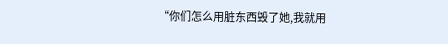“你们怎么用脏东西毁了她,我就用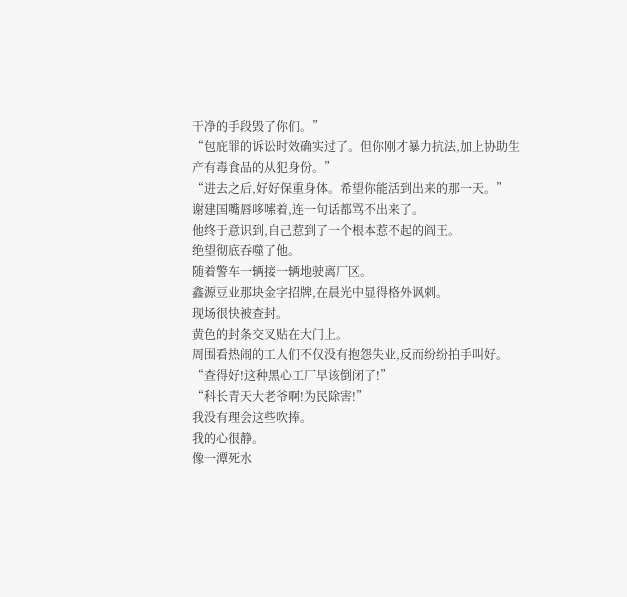干净的手段毁了你们。”
“包庇罪的诉讼时效确实过了。但你刚才暴力抗法,加上协助生产有毒食品的从犯身份。”
“进去之后,好好保重身体。希望你能活到出来的那一天。”
谢建国嘴唇哆嗦着,连一句话都骂不出来了。
他终于意识到,自己惹到了一个根本惹不起的阎王。
绝望彻底吞噬了他。
随着警车一辆接一辆地驶离厂区。
鑫源豆业那块金字招牌,在晨光中显得格外讽刺。
现场很快被查封。
黄色的封条交叉贴在大门上。
周围看热闹的工人们不仅没有抱怨失业,反而纷纷拍手叫好。
“查得好!这种黑心工厂早该倒闭了!”
“科长青天大老爷啊!为民除害!”
我没有理会这些吹捧。
我的心很静。
像一潭死水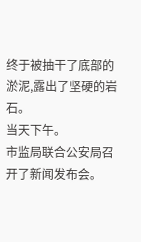终于被抽干了底部的淤泥,露出了坚硬的岩石。
当天下午。
市监局联合公安局召开了新闻发布会。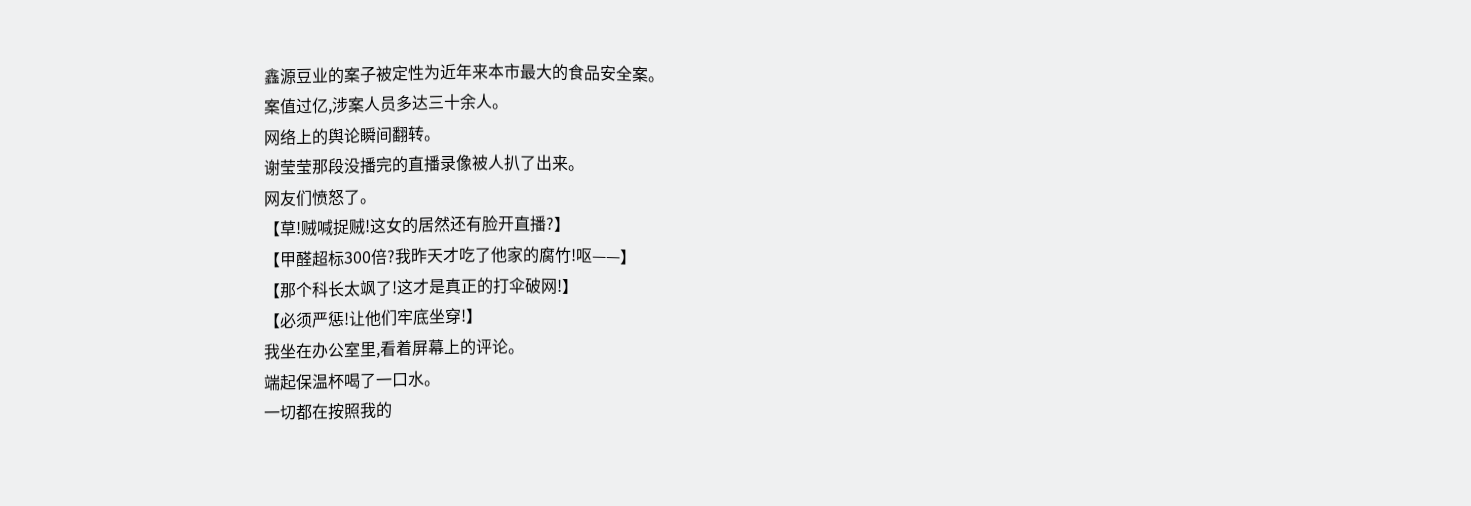鑫源豆业的案子被定性为近年来本市最大的食品安全案。
案值过亿,涉案人员多达三十余人。
网络上的舆论瞬间翻转。
谢莹莹那段没播完的直播录像被人扒了出来。
网友们愤怒了。
【草!贼喊捉贼!这女的居然还有脸开直播?】
【甲醛超标300倍?我昨天才吃了他家的腐竹!呕——】
【那个科长太飒了!这才是真正的打伞破网!】
【必须严惩!让他们牢底坐穿!】
我坐在办公室里,看着屏幕上的评论。
端起保温杯喝了一口水。
一切都在按照我的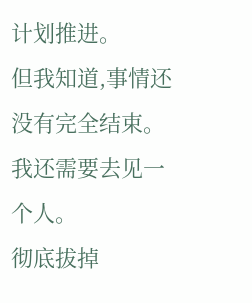计划推进。
但我知道,事情还没有完全结束。
我还需要去见一个人。
彻底拔掉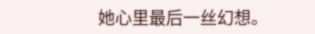她心里最后一丝幻想。